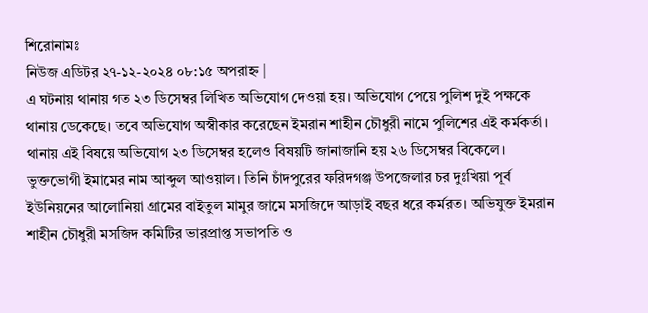শিরোনামঃ
নিউজ এডিটর ২৭-১২-২০২৪ ০৮:১৫ অপরাহ্ন |
এ ঘটনায় থানায় গত ২৩ ডিসেম্বর লিখিত অভিযোগ দেওয়া হয়। অভিযোগ পেয়ে পুলিশ দুই পক্ষকে থানায় ডেকেছে। তবে অভিযোগ অস্বীকার করেছেন ইমরান শাহীন চৌধুরী নামে পুলিশের এই কর্মকর্তা।
থানায় এই বিষয়ে অভিযোগ ২৩ ডিসেম্বর হলেও বিষয়টি জানাজানি হয় ২৬ ডিসেম্বর বিকেলে।
ভুক্তভোগী ইমামের নাম আব্দুল আওয়াল। তিনি চাঁদপুরের ফরিদগঞ্জ উপজেলার চর দুঃখিয়া পূর্ব ইউনিয়নের আলোনিয়া গ্রামের বাইতুল মামুর জামে মসজিদে আড়াই বছর ধরে কর্মরত। অভিযুক্ত ইমরান শাহীন চৌধুরী মসজিদ কমিটির ভারপ্রাপ্ত সভাপতি ও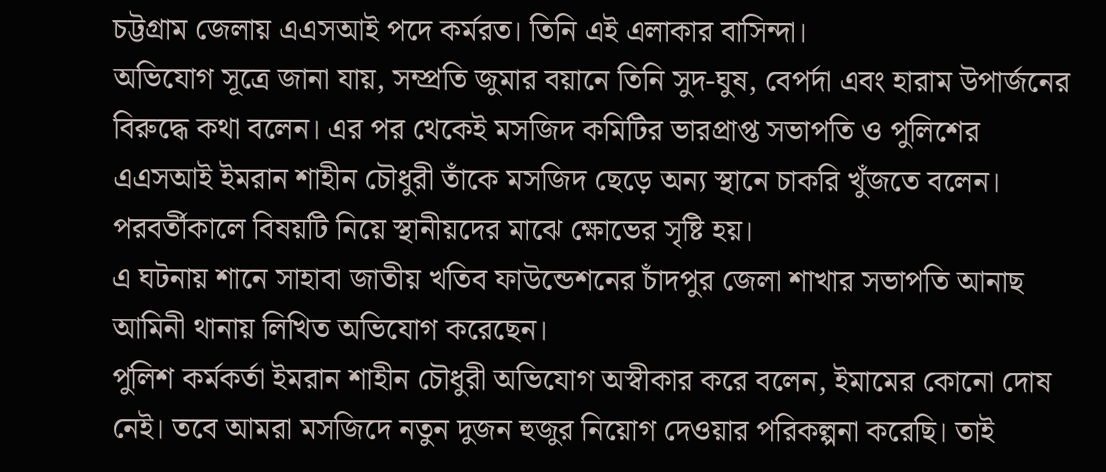চট্টগ্রাম জেলায় এএসআই পদে কর্মরত। তিনি এই এলাকার বাসিন্দা।
অভিযোগ সূত্রে জানা যায়, সম্প্রতি জুমার বয়ানে তিনি সুদ-ঘুষ, বেপর্দা এবং হারাম উপার্জনের বিরুদ্ধে কথা বলেন। এর পর থেকেই মসজিদ কমিটির ভারপ্রাপ্ত সভাপতি ও পুলিশের এএসআই ইমরান শাহীন চৌধুরী তাঁকে মসজিদ ছেড়ে অন্য স্থানে চাকরি খুঁজতে বলেন। পরবর্তীকালে বিষয়টি নিয়ে স্থানীয়দের মাঝে ক্ষোভের সৃষ্টি হয়।
এ ঘটনায় শানে সাহাবা জাতীয় খতিব ফাউন্ডেশনের চাঁদপুর জেলা শাখার সভাপতি আনাছ আমিনী থানায় লিখিত অভিযোগ করেছেন।
পুলিশ কর্মকর্তা ইমরান শাহীন চৌধুরী অভিযোগ অস্বীকার করে বলেন, ইমামের কোনো দোষ নেই। তবে আমরা মসজিদে নতুন দুজন হুজুর নিয়োগ দেওয়ার পরিকল্পনা করেছি। তাই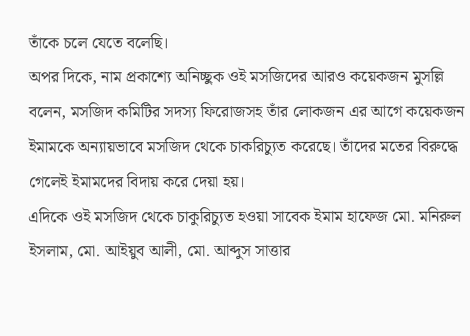তাঁকে চলে যেতে বলেছি।
অপর দিকে, নাম প্রকাশ্যে অনিচ্ছুক ওই মসজিদের আরও কয়েকজন মুসল্লি বলেন, মসজিদ কমিটির সদস্য ফিরোজসহ তাঁর লোকজন এর আগে কয়েকজন ইমামকে অন্যায়ভাবে মসজিদ থেকে চাকরিচ্যুত করেছে। তাঁদের মতের বিরুদ্ধে গেলেই ইমামদের বিদায় করে দেয়া হয়।
এদিকে ওই মসজিদ থেকে চাকুরিচ্যুত হওয়া সাবেক ইমাম হাফেজ মো. মনিরুল ইসলাম, মো. আইয়ুব আলী, মো. আব্দুস সাত্তার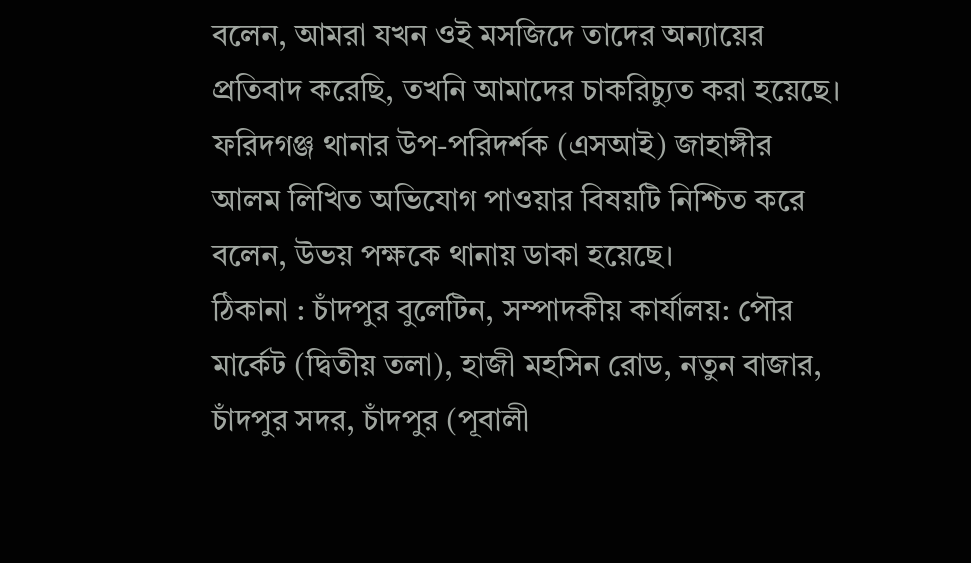বলেন, আমরা যখন ওই মসজিদে তাদের অন্যায়ের প্রতিবাদ করেছি, তখনি আমাদের চাকরিচ্যুত করা হয়েছে।
ফরিদগঞ্জ থানার উপ-পরিদর্শক (এসআই) জাহাঙ্গীর আলম লিখিত অভিযোগ পাওয়ার বিষয়টি নিশ্চিত করে বলেন, উভয় পক্ষকে থানায় ডাকা হয়েছে।
ঠিকানা : চাঁদপুর বুলেটিন, সম্পাদকীয় কার্যালয়: পৌর মার্কেট (দ্বিতীয় তলা), হাজী মহসিন রোড, নতুন বাজার, চাঁদপুর সদর, চাঁদপুর (পূবালী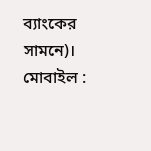ব্যাংকের সামনে)।
মোবাইল :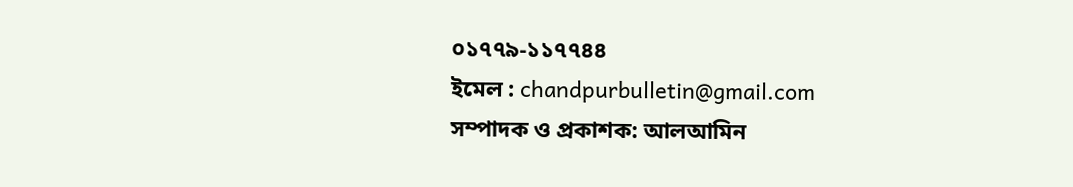০১৭৭৯-১১৭৭৪৪
ইমেল : chandpurbulletin@gmail.com
সম্পাদক ও প্রকাশক: আলআমিন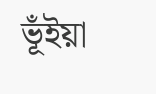ভূঁইয়া